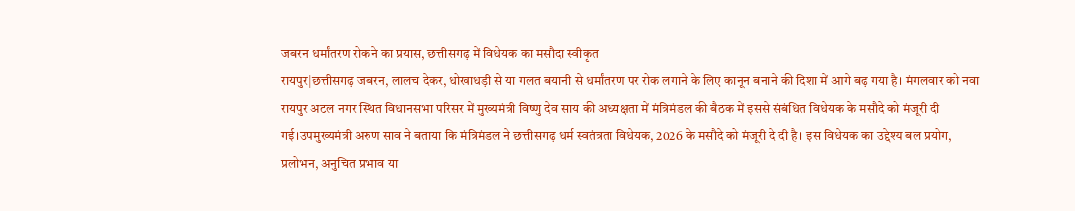जबरन धर्मांतरण रोकने का प्रयास, छत्तीसगढ़ में विधेयक का मसौदा स्वीकृत
रायपुर|छत्तीसगढ़ जबरन, लालच देकर, धोखाधड़ी से या गलत बयानी से धर्मांतरण पर रोक लगाने के लिए कानून बनाने की दिशा में आगे बढ़ गया है। मंगलवार को नवा रायपुर अटल नगर स्थित विधानसभा परिसर में मुख्यमंत्री विष्णु देव साय की अध्यक्षता में मंत्रिमंडल की बैठक में इससे संबंधित विधेयक के मसौदे को मंजूरी दी गई।उपमुख्यमंत्री अरुण साव ने बताया कि मंत्रिमंडल ने छत्तीसगढ़ धर्म स्वतंत्रता विधेयक, 2026 के मसौदे को मंजूरी दे दी है। इस विधेयक का उद्देश्य बल प्रयोग, प्रलोभन, अनुचित प्रभाव या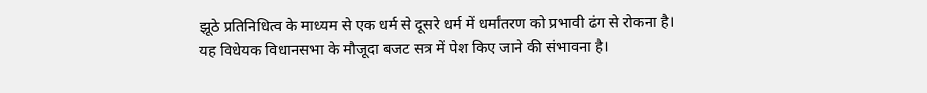झूठे प्रतिनिधित्व के माध्यम से एक धर्म से दूसरे धर्म में धर्मांतरण को प्रभावी ढंग से रोकना है। यह विधेयक विधानसभा के मौजूदा बजट सत्र में पेश किए जाने की संभावना है।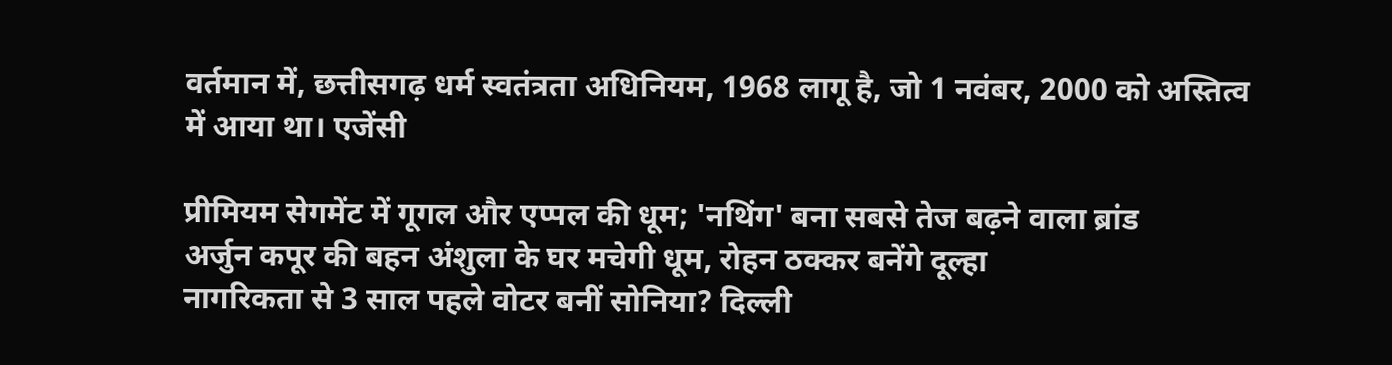वर्तमान में, छत्तीसगढ़ धर्म स्वतंत्रता अधिनियम, 1968 लागू है, जो 1 नवंबर, 2000 को अस्तित्व में आया था। एजेंसी

प्रीमियम सेगमेंट में गूगल और एप्पल की धूम; 'नथिंग' बना सबसे तेज बढ़ने वाला ब्रांड
अर्जुन कपूर की बहन अंशुला के घर मचेगी धूम, रोहन ठक्कर बनेंगे दूल्हा
नागरिकता से 3 साल पहले वोटर बनीं सोनिया? दिल्ली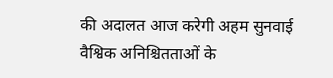की अदालत आज करेगी अहम सुनवाई
वैश्विक अनिश्चितताओं के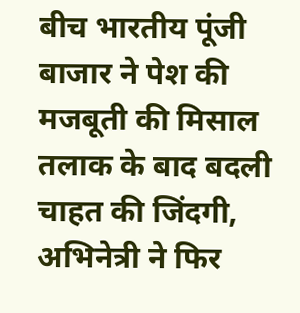बीच भारतीय पूंजी बाजार ने पेश की मजबूती की मिसाल
तलाक के बाद बदली चाहत की जिंदगी, अभिनेत्री ने फिर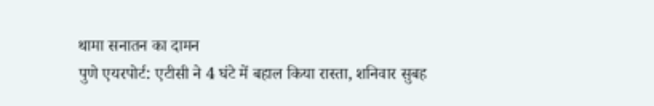थामा सनातन का दामन
पुणे एयरपोर्ट: एटीसी ने 4 घंटे में बहाल किया रास्ता, शनिवार सुबह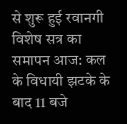से शुरू हुई रवानगी
विशेष सत्र का समापन आज: कल के विधायी झटके के बाद 11 बजे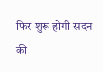फिर शुरू होगी सदन की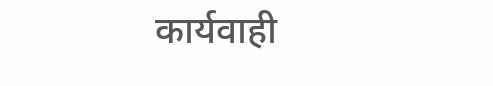कार्यवाही